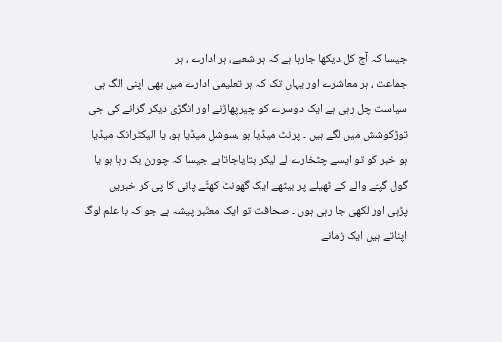جیسا کہ آج کل دیکھا جارہا ہے کہ ہر شعبے، ہر ادارے ، ہر
جماعت ، ہر معاشرے اور یہاں تک کہ ہر تعلیمی ادارے میں بھی اپنی الگ ہی
سیاست چل رہی ہے ایک دوسرے کو چیرپھاڑنے اور انگڑی دیکر گرانے کی جی
توڑکوشش میں لگے ہیں ۔ پرنٹ میڈیا ہو ،سوشل میڈیا ہو، یا الیکٹرانک میڈیا
ہو خبر کو تو ایسے چٹخارے لے لیکر بتایاجاتاہے جیسا کہ چورن بک رہا ہو یا
گول گپـّے والے کے ٹھیلے پر بیٹھے ایک گھونٹ کھٹّے پانی کا پی کر خبریں
پڑہی اور لکھی جا رہی ہوں ۔ صحافت تو ایک معتّبر پیشہ ہے جو کہ با علم لوگ
اپناتے ہیں ایک زمانے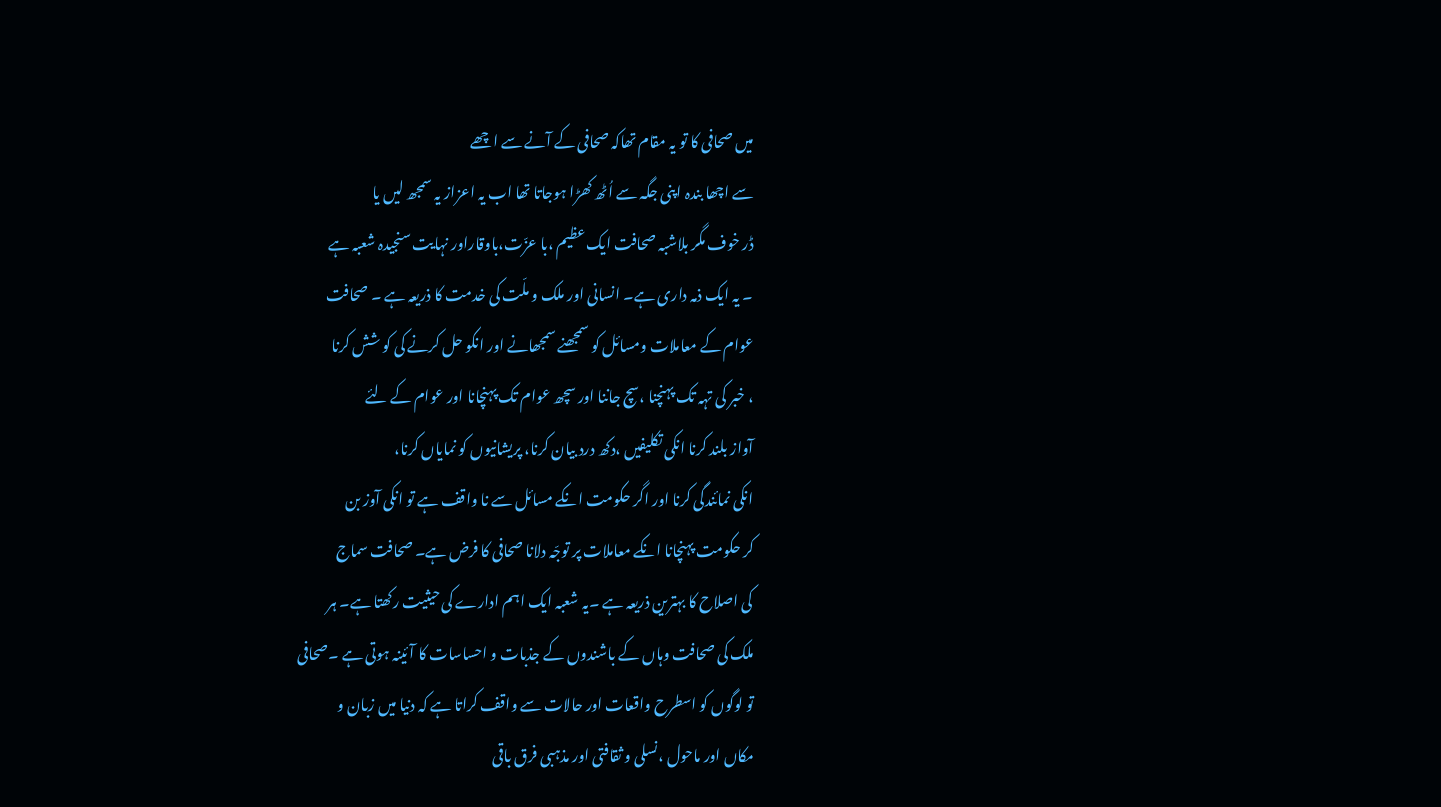میں صحافی کا تو یہ مقام تھاکہ صحافی کے آنے سے اچھے
سے اچھا بندہ اپنی جگہ سے اُٹھ کھڑا ہوجاتا تھا اب یہ اعزاز یہ سمجھ لیں یا
ڈر خوف مگر بلاشبہ صحافت ایک عظیم ،با عزّت،باوقاراور نہایت سنجیدہ شعبہ ہے
۔ یہ ایک ذمہ داری ہے۔ انسانی اور ملک و ملّت کی خدمت کا ذریعہ ہے ۔ صحافت
عوام کے معاملات ومسائل کو سمجھنے سمجھانے اور انکو حل کرنے کی کو شش کرنا
، خبر کی تہہ تک پہنچنا ،سچ جاننا اور سچھ عوام تک پہنچانا اور عوام کے لئے
آواز بلند کرنا انکی تکلیفیں ،دکھ درد بیان کرنا، پریشانیوں کو نمایاں کرنا،
انکی نمائندگی کرنا اور اگر حکومت انکے مسائل سے نا واقف ہے تو انکی آوز بن
کر حکومت پہنچانا انکے معاملات پر توجّہ دلانا صحافی کا فرض ہے۔ صحافت سماج
کی اصلاح کا بہترین ذریعہ ہے ۔یہ شعبہ ایک اہم ادارے کی حیثیت رکھتا ہے۔ ہر
ملک کی صحافت وہاں کے باشندوں کے جذبات و احساسات کا آئینہ ہوتی ہے ۔صحافی
تو لوگوں کو اسطرح واقعات اور حالات سے واقف کراتا ہے کہ دنیا میں زبان و
مکاں اور ماحول ،نسلی و ثقافتی اور مذہبی فرق باقی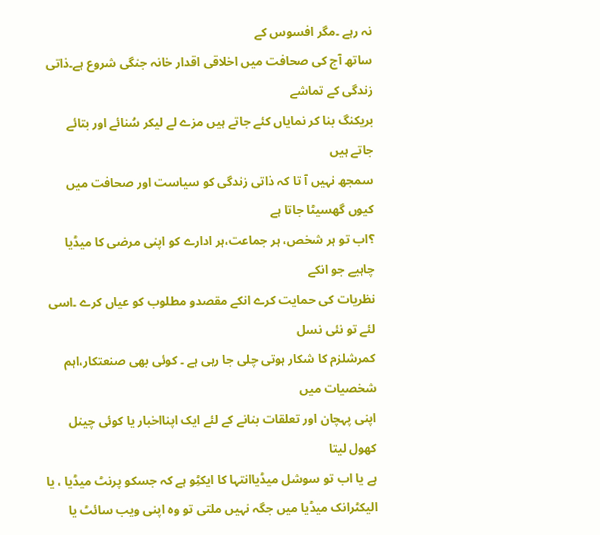نہ رہے ۔مگر افسوس کے
ساتھ آج کی صحافت میں اخلاقی اقدار خانہ جنگی شروع ہے۔ذاتی زندگی کے تماشے
بریکنگ بنا کر نمایاں کئے جاتے ہیں مزے لے لیکر سُنائے اور بتائے جاتے ہیں
سمجھ نہیں آ تا کہ ذاتی زندگی کو سیاست اور صحافت میں کیوں گھسیٹا جاتا ہے
؟اب تو ہر شخص، ہر جماعت،ہر ادارے کو اپنی مرضی کا میڈیا چاہیے جو انکے
نظریات کی حمایت کرے انکے مقصدو مطلوب کو عیاں کرے ۔اسی لئے تو نئی نسل
کمرشلزم کا شکار ہوتی چلی جا رہی ہے ۔ کوئی بھی صنعتکار،اہم شخصیات میں
اپنی پہچان اور تعلقات بنانے کے لئے ایک اپنااخبار یا کوئی چینل کھول لیتا
ہے یا اب تو سوشل میڈیاانتہا کا ایکٹِو ہے کہ جسکو پرنٹ میڈیا ، یا
الیکٹرانک میڈیا میں جگہ نہیں ملتی تو وہ اپنی ویب سائٹ یا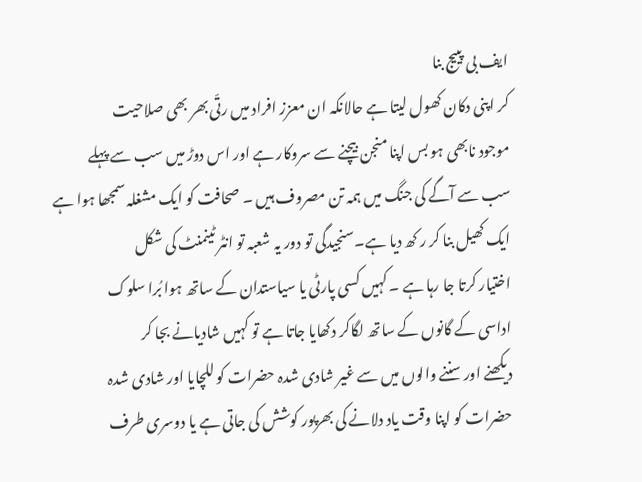ایف بی پییج بنا
کر اپنی دکان کھول لیتا ہے حالانکہ ان معزز افراد میں رتّی بھر بھی صلاحیت
موجود نابھی ہو بس اپنا منجن بیچنے سے سروکار ہے اور اس دوڑ میں سب سے پہلے
سب سے آگے کی جنگ میں ہمہ تن مصروف ہیں ۔ صحافت کو ایک مشغلہ سمجھا ہوا ہے
ایک کھیل بنا کر ر کھ دیا ہے۔سنجیدگی تو دور یہ شعبہ تو انٹر ٹینمنٹ کی شکل
اختیار کرتا جا رہا ہے ۔ کہیں کسی پارٹی یا سیاستدان کے ساتھ ہوا بُرا سلوک
اداسی کے گانوں کے ساتھ لگاکر دکھایا جاتا ہے تو کہیں شادیانے بجا کر
دیکھنے اور سننے والوں میں سے غیر شادی شدہ حضرات کو للچایا اور شادی شدہ
حضرات کو اپنا وقت یاد دلانے کی بھرپور کوشش کی جاتی ہے یا دوسری طرف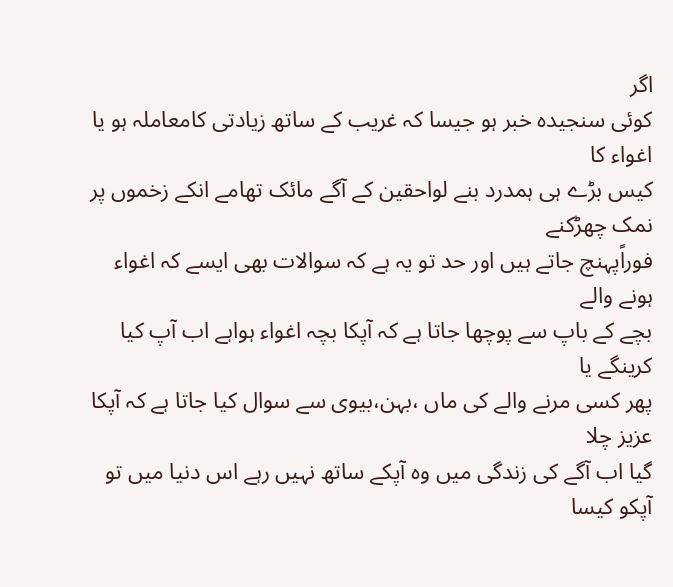اگر
کوئی سنجیدہ خبر ہو جیسا کہ غریب کے ساتھ زیادتی کامعاملہ ہو یا اغواء کا
کیس بڑے ہی ہمدرد بنے لواحقین کے آگے مائک تھامے انکے زخموں پر نمک چھڑکنے
فوراًپہنچ جاتے ہیں اور حد تو یہ ہے کہ سوالات بھی ایسے کہ اغواء ہونے والے
بچے کے باپ سے پوچھا جاتا ہے کہ آپکا بچہ اغواء ہواہے اب آپ کیا کرینگے یا
پھر کسی مرنے والے کی ماں ،بہن،بیوی سے سوال کیا جاتا ہے کہ آپکا عزیز چلا
گیا اب آگے کی زندگی میں وہ آپکے ساتھ نہیں رہے اس دنیا میں تو آپکو کیسا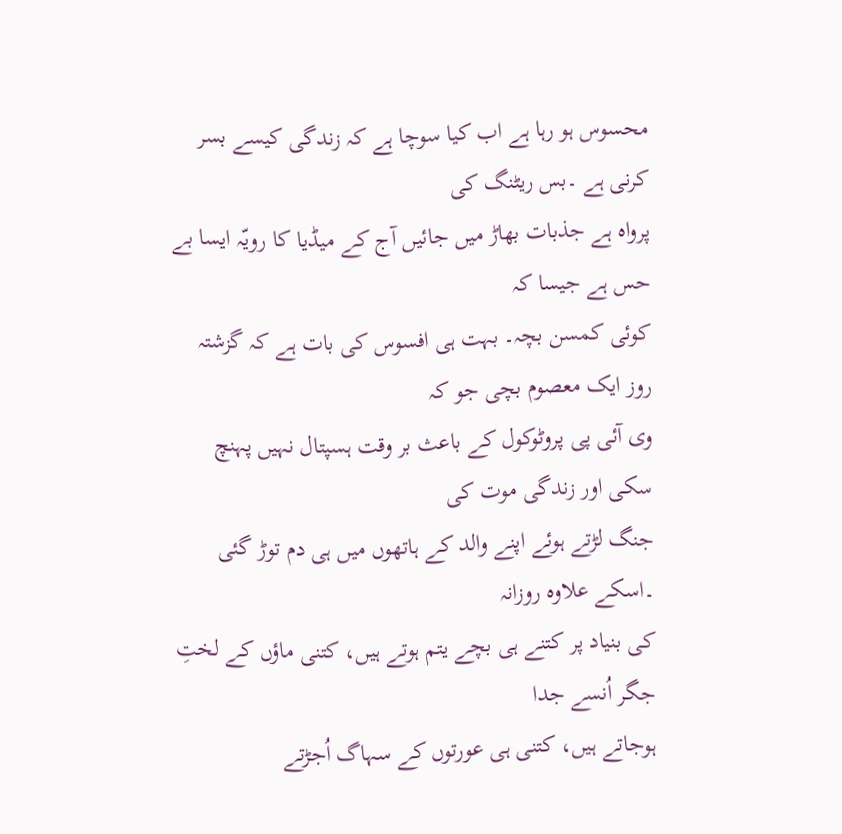محسوس ہو رہا ہے اب کیا سوچا ہے کہ زندگی کیسے بسر کرنی ہے ۔بس ریٹنگ کی
پرواہ ہے جذبات بھاڑ میں جائیں آج کے میڈیا کا رویّہ ایسا بے حس ہے جیسا کہ
کوئی کمسن بچہ۔ بہت ہی افسوس کی بات ہے کہ گزشتہ روز ایک معصوم بچی جو کہ
وی آئی پی پروٹوکول کے باعث بر وقت ہسپتال نہیں پہنچ سکی اور زندگی موت کی
جنگ لڑتے ہوئے اپنے والد کے ہاتھوں میں ہی دم توڑ گئی ۔اسکے علاوہ روزانہ
کی بنیاد پر کتنے ہی بچے یتم ہوتے ہیں، کتنی ماؤں کے لختِ جگر اُنسے جدا
ہوجاتے ہیں، کتنی ہی عورتوں کے سہاگ اُجڑتے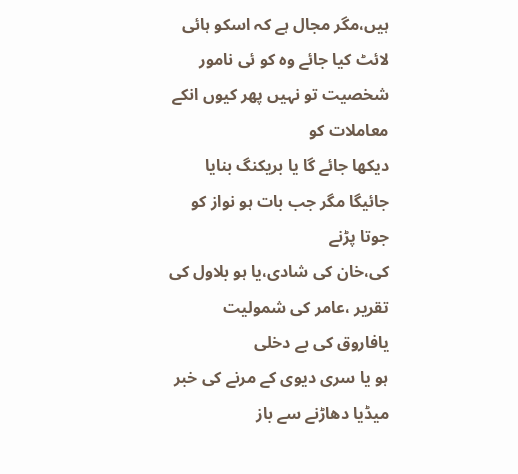ہیں،مگر مجال ہے کہ اسکو ہائی
لائٹ کیا جائے وہ کو ئی نامور شخصیت تو نہیں پھر کیوں انکے معاملات کو
دیکھا جائے گا یا بریکنگ بنایا جائیگا مگر جب بات ہو نواز کو جوتا پڑنے
کی،خان کی شادی،یا ہو بلاول کی تقریر ،عامر کی شمولیت یافاروق کی بے دخلی
ہو یا سری دیوی کے مرنے کی خبر میڈیا دھاڑنے سے باز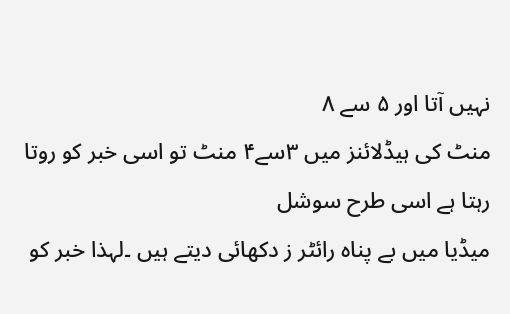نہیں آتا اور ۵ سے ۸
منٹ کی ہیڈلائنز میں ۳سے۴ منٹ تو اسی خبر کو روتا رہتا ہے اسی طرح سوشل
میڈیا میں بے پناہ رائٹر ز دکھائی دیتے ہیں ۔لہذا خبر کو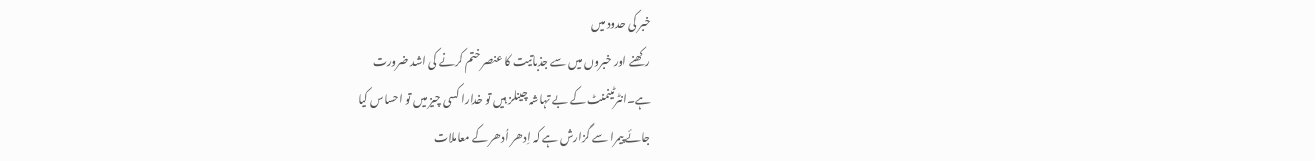خبر کی حدود میں
رکھنے اور خبروں میں سے جذباتیت کا عنصر ختم کرنے کی اشد ضرورت
ہے۔انٹرٹینمنٹ کے بے تہاشہ چینلز ہیں تو خدارا کسی چیز میں تو احساس کیا
جائے پیمرا سے گزارش ہے کہ اِدھر اُدھر کے معاملات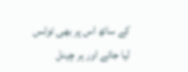کے ساتھ اس پر بھی توٹس
لیا جائے اور ہر چینل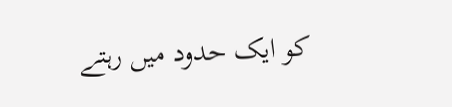کو ایک حدود میں رہتے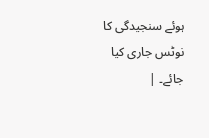ہوئے سنجیدگی کا نوٹس جاری کیا
جائے۔ |